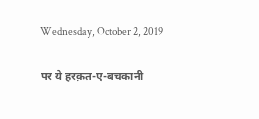Wednesday, October 2, 2019

पर ये हरक़त-ए-बचकानी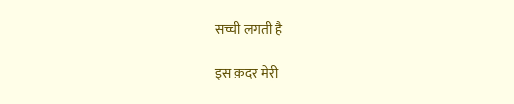सच्ची लगती है

इस क़दर मेरी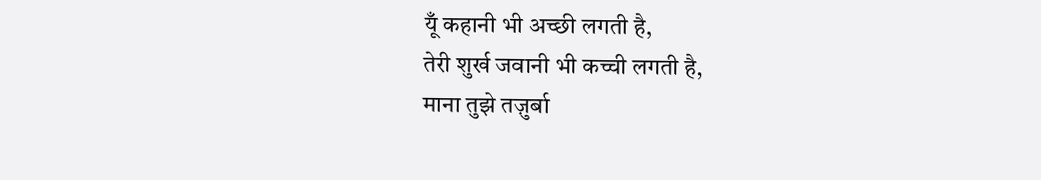यूँ कहानी भी अच्छी लगती है,
तेरी शुर्ख जवानी भी कच्ची लगती है,
माना तुझे तज़ुर्बा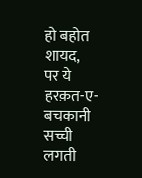हो बहोत शायद,
पर ये हरक़त-ए-बचकानी सच्ची लगती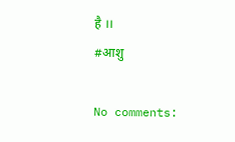है ।।
#आशु

No comments: